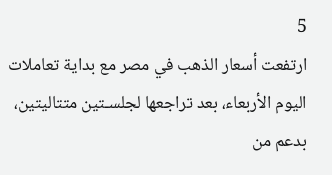5
ارتفعت أسعار الذهب في مصر مع بداية تعاملات اليوم الأربعاء، بعد تراجعها لجلسـتين متتاليتين، بدعم من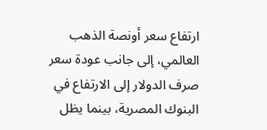ارتفاع سعر أونصة الذهب العالمي، إلى جانب عودة سعر صرف الدولار إلى الارتفاع في البنوك المصرية، بينما يظل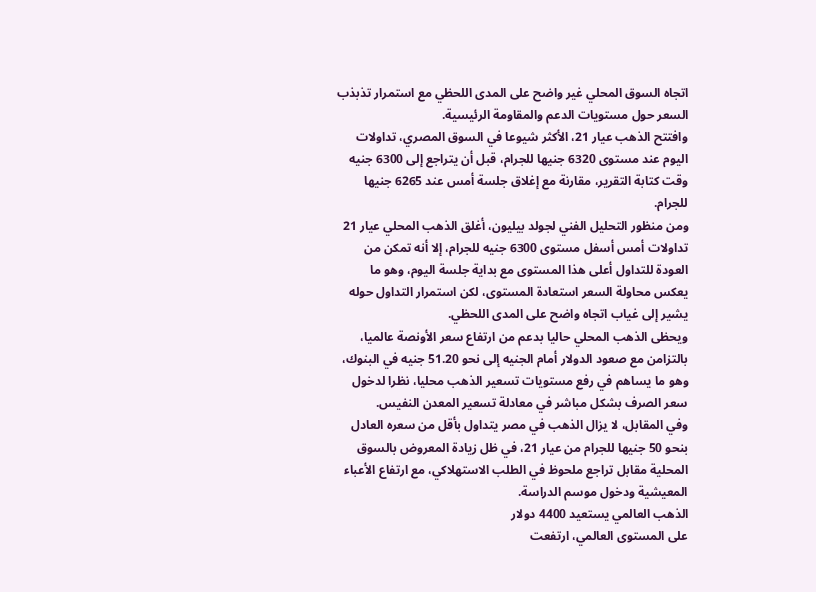اتجاه السوق المحلي غير واضح على المدى اللحظي مع استمرار تذبذب السعر حول مستويات الدعم والمقاومة الرئيسية.
وافتتح الذهب عيار 21، الأكثر شيوعا في السوق المصري، تداولات اليوم عند مستوى 6320 جنيها للجرام، قبل أن يتراجع إلى 6300 جنيه وقت كتابة التقرير، مقارنة مع إغلاق جلسة أمس عند 6265 جنيها للجرام.
ومن منظور التحليل الفني لجولد بيليون، أغلق الذهب المحلي عيار 21 تداولات أمس أسفل مستوى 6300 جنيه للجرام، إلا أنه تمكن من العودة للتداول أعلى هذا المستوى مع بداية جلسة اليوم، وهو ما يعكس محاولة السعر استعادة المستوى، لكن استمرار التداول حوله يشير إلى غياب اتجاه واضح على المدى اللحظي.
ويحظى الذهب المحلي حاليا بدعم من ارتفاع سعر الأونصة عالميا، بالتزامن مع صعود الدولار أمام الجنيه إلى نحو 51.20 جنيه في البنوك، وهو ما يساهم في رفع مستويات تسعير الذهب محليا، نظرا لدخول سعر الصرف بشكل مباشر في معادلة تسعير المعدن النفيس.
وفي المقابل، لا يزال الذهب في مصر يتداول بأقل من سعره العادل بنحو 50 جنيها للجرام من عيار 21، في ظل زيادة المعروض بالسوق المحلية مقابل تراجع ملحوظ في الطلب الاستهلاكي، مع ارتفاع الأعباء المعيشية ودخول موسم الدراسة.
الذهب العالمي يستعيد 4400 دولار
على المستوى العالمي، ارتفعت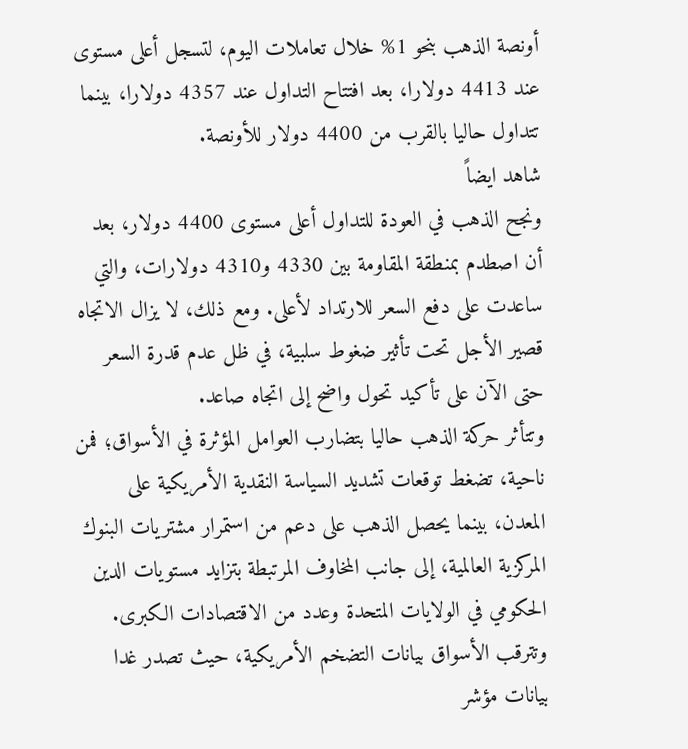أونصة الذهب بنحو 1% خلال تعاملات اليوم، لتسجل أعلى مستوى عند 4413 دولارا، بعد افتتاح التداول عند 4357 دولارا، بينما تتداول حاليا بالقرب من 4400 دولار للأونصة.
شاهد ايضاً
ونجح الذهب في العودة للتداول أعلى مستوى 4400 دولار، بعد أن اصطدم بمنطقة المقاومة بين 4330 و4310 دولارات، والتي ساعدت على دفع السعر للارتداد لأعلى. ومع ذلك، لا يزال الاتجاه قصير الأجل تحت تأثير ضغوط سلبية، في ظل عدم قدرة السعر حتى الآن على تأكيد تحول واضح إلى اتجاه صاعد.
وتتأثر حركة الذهب حاليا بتضارب العوامل المؤثرة في الأسواق؛ فمن ناحية، تضغط توقعات تشديد السياسة النقدية الأمريكية على المعدن، بينما يحصل الذهب على دعم من استمرار مشتريات البنوك المركزية العالمية، إلى جانب المخاوف المرتبطة بتزايد مستويات الدين الحكومي في الولايات المتحدة وعدد من الاقتصادات الكبرى.
وتترقب الأسواق بيانات التضخم الأمريكية، حيث تصدر غدا بيانات مؤشر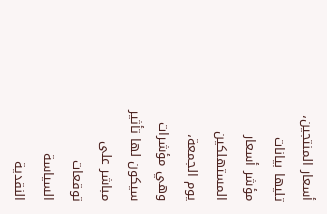أسعار المنتجين، تليها بيانات مؤشر أسعار المستهلكين يوم الجمعة، وهي مؤشرات سيكون لها تأثير مباشر على توقعات السياسة النقدية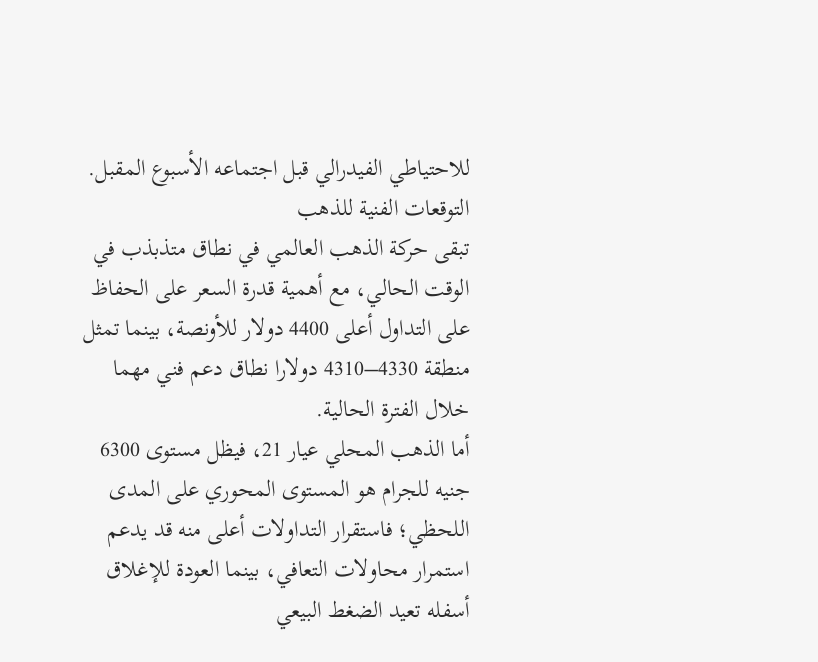للاحتياطي الفيدرالي قبل اجتماعه الأسبوع المقبل.
التوقعات الفنية للذهب
تبقى حركة الذهب العالمي في نطاق متذبذب في الوقت الحالي، مع أهمية قدرة السعر على الحفاظ على التداول أعلى 4400 دولار للأونصة، بينما تمثل منطقة 4330–4310 دولارا نطاق دعم فني مهما خلال الفترة الحالية.
أما الذهب المحلي عيار 21، فيظل مستوى 6300 جنيه للجرام هو المستوى المحوري على المدى اللحظي؛ فاستقرار التداولات أعلى منه قد يدعم استمرار محاولات التعافي، بينما العودة للإغلاق أسفله تعيد الضغط البيعي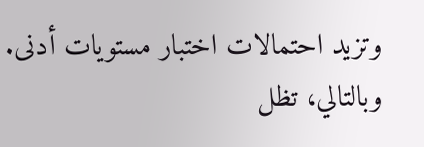وتزيد احتمالات اختبار مستويات أدنى.
وبالتالي، تظل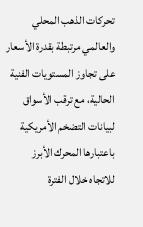تحركات الذهب المحلي والعالمي مرتبطة بقدرة الأسعار على تجاوز المستويات الفنية الحالية، مع ترقب الأسواق لبيانات التضخم الأمريكية باعتبارها المحرك الأبرز للاتجاه خلال الفترة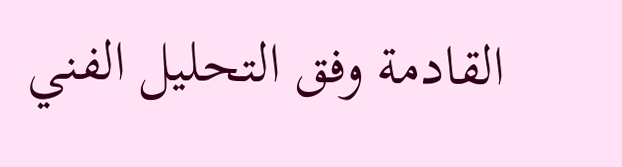القادمة وفق التحليل الفني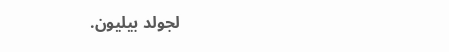لجولد بيليون.